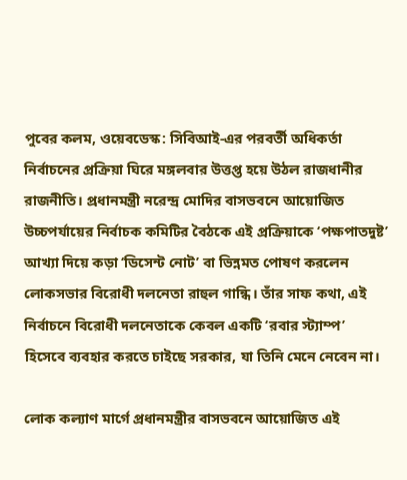পুবের কলম, ওয়েবডেস্ক: সিবিআই-এর পরবর্তী অধিকর্তা নির্বাচনের প্রক্রিয়া ঘিরে মঙ্গলবার উত্তপ্ত হয়ে উঠল রাজধানীর রাজনীতি। প্রধানমন্ত্রী নরেন্দ্র মোদির বাসভবনে আয়োজিত উচ্চপর্যায়ের নির্বাচক কমিটির বৈঠকে এই প্রক্রিয়াকে ‘পক্ষপাতদুষ্ট’ আখ্যা দিয়ে কড়া ‘ডিসেন্ট নোট’ বা ভিন্নমত পোষণ করলেন লোকসভার বিরোধী দলনেতা রাহুল গান্ধি। তাঁর সাফ কথা, এই নির্বাচনে বিরোধী দলনেতাকে কেবল একটি ‘রবার স্ট্যাম্প’ হিসেবে ব্যবহার করতে চাইছে সরকার, যা তিনি মেনে নেবেন না।

লোক কল্যাণ মার্গে প্রধানমন্ত্রীর বাসভবনে আয়োজিত এই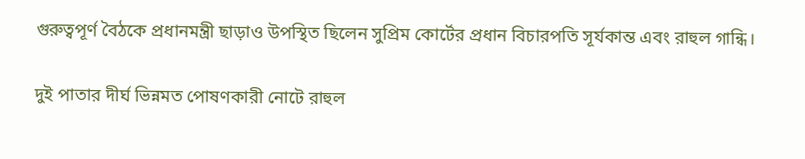গুরুত্বপূর্ণ বৈঠকে প্রধানমন্ত্রী ছাড়াও উপস্থিত ছিলেন সুপ্রিম কোর্টের প্রধান বিচারপতি সূর্যকান্ত এবং রাহুল গান্ধি।

দুই পাতার দীর্ঘ ভিন্নমত পোষণকারী নোটে রাহুল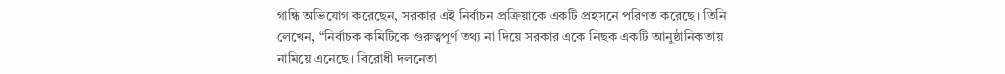গান্ধি অভিযোগ করেছেন, সরকার এই নির্বাচন প্রক্রিয়াকে একটি প্রহসনে পরিণত করেছে। তিনি লেখেন, “নির্বাচক কমিটিকে গুরুত্বপূর্ণ তথ্য না দিয়ে সরকার একে নিছক একটি আনুষ্ঠানিকতায় নামিয়ে এনেছে। বিরোধী দলনেতা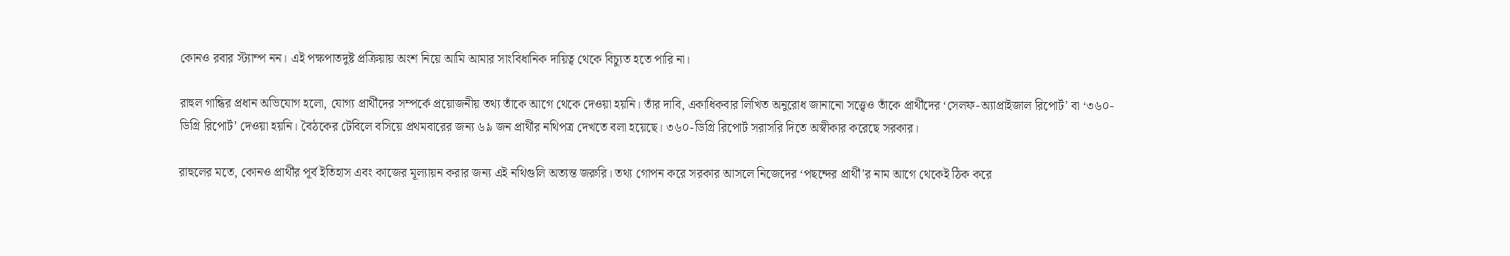কোনও রবার স্ট্যাম্প নন। এই পক্ষপাতদুষ্ট প্রক্রিয়ায় অংশ নিয়ে আমি আমার সাংবিধানিক দায়িত্ব থেকে বিচ্যুত হতে পারি না।

রাহুল গান্ধির প্রধান অভিযোগ হলো, যোগ্য প্রার্থীদের সম্পর্কে প্রয়োজনীয় তথ্য তাঁকে আগে থেকে দেওয়া হয়নি। তাঁর দাবি, একাধিকবার লিখিত অনুরোধ জানানো সত্ত্বেও তাঁকে প্রার্থীদের ‘সেলফ-অ্যাপ্রাইজাল রিপোর্ট’ বা ‘৩৬০-ডিগ্রি রিপোর্ট’ দেওয়া হয়নি। বৈঠকের টেবিলে বসিয়ে প্রথমবারের জন্য ৬৯ জন প্রার্থীর নথিপত্র দেখতে বলা হয়েছে। ৩৬০-ডিগ্রি রিপোর্ট সরাসরি দিতে অস্বীকার করেছে সরকার।

রাহুলের মতে, কোনও প্রার্থীর পূর্ব ইতিহাস এবং কাজের মূল্যায়ন করার জন্য এই নথিগুলি অত্যন্ত জরুরি। তথ্য গোপন করে সরকার আসলে নিজেদের ‘পছন্দের প্রার্থী’র নাম আগে থেকেই ঠিক করে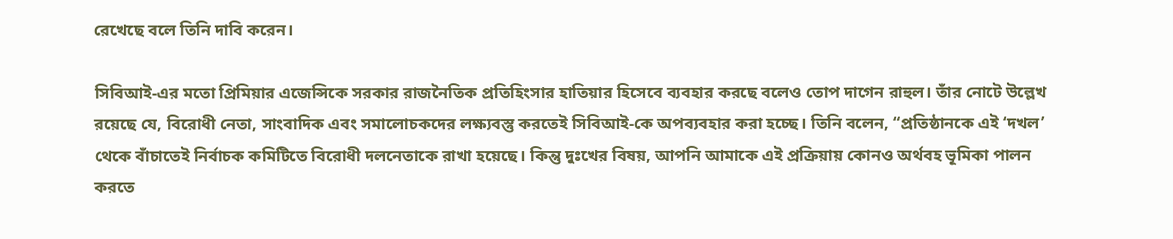রেখেছে বলে তিনি দাবি করেন।

সিবিআই-এর মতো প্রিমিয়ার এজেন্সিকে সরকার রাজনৈতিক প্রতিহিংসার হাতিয়ার হিসেবে ব্যবহার করছে বলেও তোপ দাগেন রাহুল। তাঁর নোটে উল্লেখ রয়েছে যে, বিরোধী নেতা, সাংবাদিক এবং সমালোচকদের লক্ষ্যবস্তু করতেই সিবিআই-কে অপব্যবহার করা হচ্ছে। তিনি বলেন, “প্রতিষ্ঠানকে এই ‘দখল’ থেকে বাঁচাতেই নির্বাচক কমিটিতে বিরোধী দলনেতাকে রাখা হয়েছে। কিন্তু দুঃখের বিষয়, আপনি আমাকে এই প্রক্রিয়ায় কোনও অর্থবহ ভূমিকা পালন করতে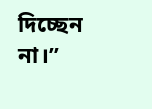দিচ্ছেন না।”